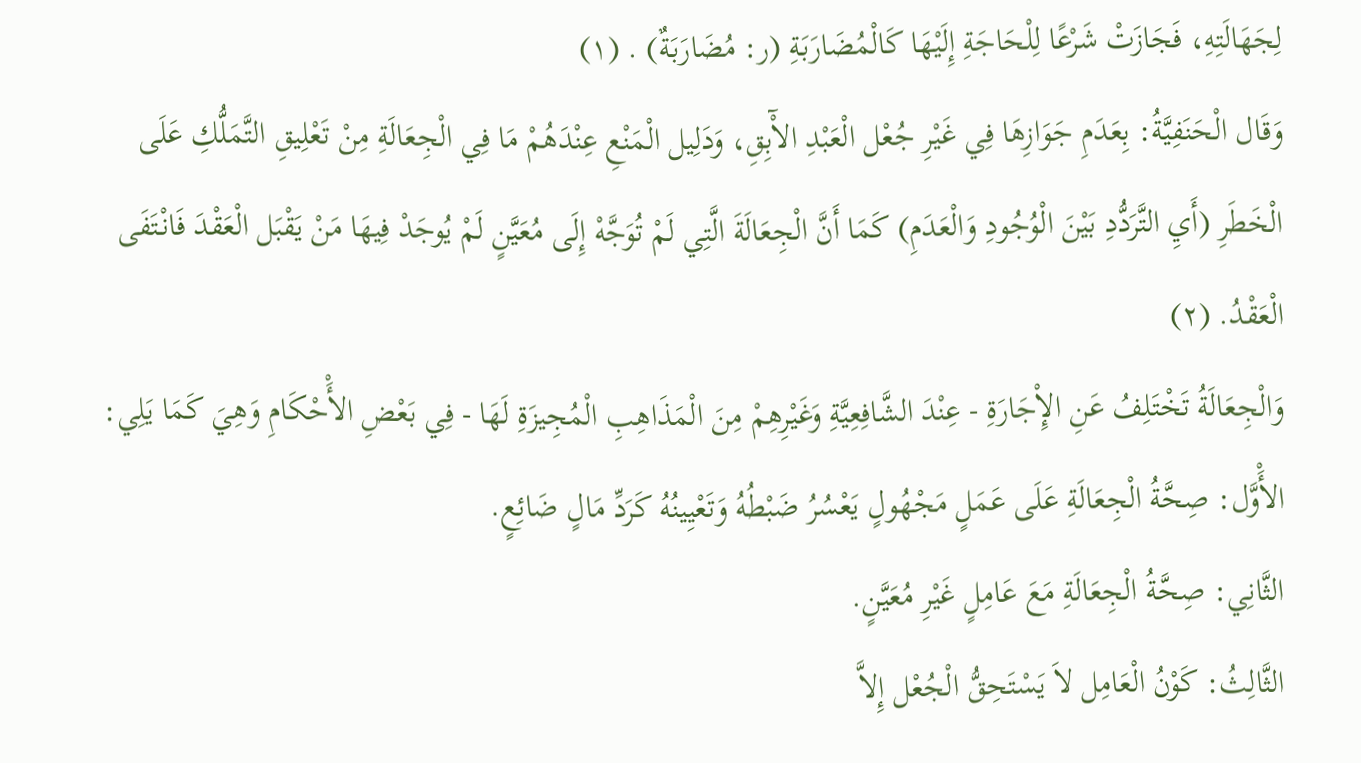لِجَهَالَتِهِ، فَجَازَتْ شَرْعًا لِلْحَاجَةِ إِلَيْهَا كَالْمُضَارَبَةِ (ر: مُضَارَبَةٌ) . (١)
وَقَال الْحَنَفِيَّةُ: بِعَدَمِ جَوَازِهَا فِي غَيْرِ جُعْل الْعَبْدِ الآْبِقِ، وَدَلِيل الْمَنْعِ عِنْدَهُمْ مَا فِي الْجِعَالَةِ مِنْ تَعْلِيقِ التَّمَلُّكِ عَلَى الْخَطَرِ (أَيِ التَّرَدُّدِ بَيْنَ الْوُجُودِ وَالْعَدَمِ) كَمَا أَنَّ الْجِعَالَةَ الَّتِي لَمْ تُوَجَّهْ إِلَى مُعَيَّنٍ لَمْ يُوجَدْ فِيهَا مَنْ يَقْبَل الْعَقْدَ فَانْتَفَى الْعَقْدُ. (٢)
وَالْجِعَالَةُ تَخْتَلِفُ عَنِ الإِْجَارَةِ - عِنْدَ الشَّافِعِيَّةِ وَغَيْرِهِمْ مِنَ الْمَذَاهِبِ الْمُجِيزَةِ لَهَا - فِي بَعْضِ الأَْحْكَامِ وَهِيَ كَمَا يَلِي:
الأَْوَّل: صِحَّةُ الْجِعَالَةِ عَلَى عَمَلٍ مَجْهُولٍ يَعْسُرُ ضَبْطُهُ وَتَعْيِينُهُ كَرَدِّ مَالٍ ضَائِعٍ.
الثَّانِي: صِحَّةُ الْجِعَالَةِ مَعَ عَامِلٍ غَيْرِ مُعَيَّنٍ.
الثَّالِثُ: كَوْنُ الْعَامِل لاَ يَسْتَحِقُّ الْجُعْل إِلاَّ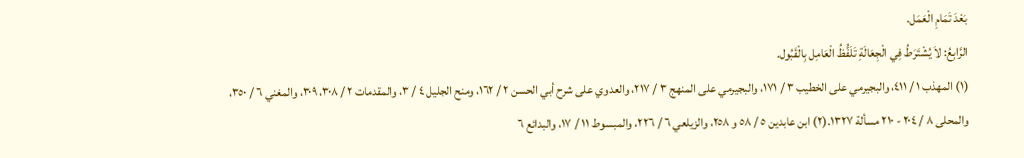بَعْدَ تَمَامِ الْعَمَل.
الرَّابِعُ: لاَ يُشْتَرَطُ فِي الْجِعَالَةِ تَلَفُّظُ الْعَامِل بِالْقَبُول.
(١) المهذب ١ / ٤١١، والبجيرمي على الخطيب ٣ / ١٧١، والبجيرمي على المنهج ٣ / ٢١٧، والعدوي على شرح أبي الحسن ٢ / ١٦٢، ومنح الجليل ٤ / ٣، والمقدمات ٢ / ٣٠٨، ٣٠٩، والمغني ٦ / ٣٥٠، والمحلى ٨ / ٢٠٤ - ٢١٠ مسألة ١٣٢٧.(٢) ابن عابدين ٥ / ٥٨ و ٢٥٨، والزيلعي ٦ / ٢٢٦، والمبسوط ١١ / ١٧، والبدائع ٦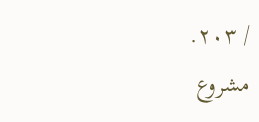/ ٢٠٣.
مشروع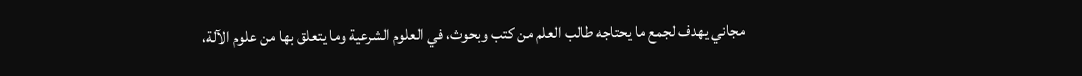مجاني يهدف لجمع ما يحتاجه طالب العلم من كتب وبحوث، في العلوم الشرعية وما يتعلق بها من علوم الآلة،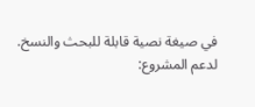في صيغة نصية قابلة للبحث والنسخ.
لدعم المشروع: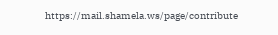https://mail.shamela.ws/page/contribute